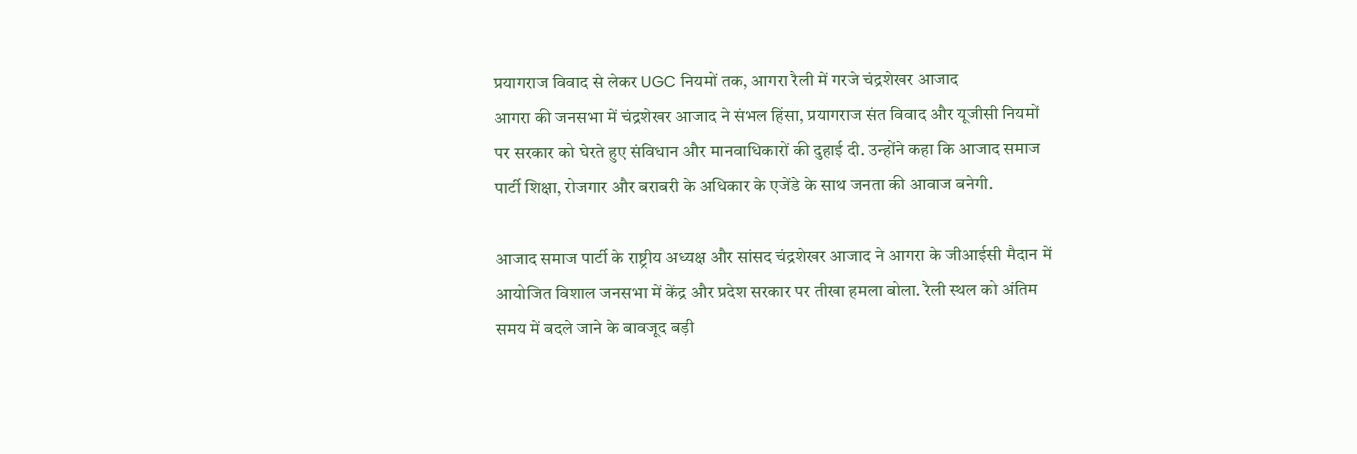प्रयागराज विवाद से लेकर UGC नियमों तक, आगरा रैली में गरजे चंद्रशेखर आजाद
आगरा की जनसभा में चंद्रशेखर आजाद ने संभल हिंसा, प्रयागराज संत विवाद और यूजीसी नियमों पर सरकार को घेरते हुए संविधान और मानवाधिकारों की दुहाई दी. उन्होंने कहा कि आजाद समाज पार्टी शिक्षा, रोजगार और बराबरी के अधिकार के एजेंडे के साथ जनता की आवाज बनेगी.

आजाद समाज पार्टी के राष्ट्रीय अध्यक्ष और सांसद चंद्रशेखर आजाद ने आगरा के जीआईसी मैदान में आयोजित विशाल जनसभा में केंद्र और प्रदेश सरकार पर तीखा हमला बोला. रैली स्थल को अंतिम समय में बदले जाने के बावजूद बड़ी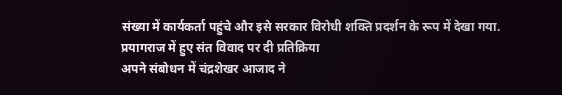संख्या में कार्यकर्ता पहुंचे और इसे सरकार विरोधी शक्ति प्रदर्शन के रूप में देखा गया.
प्रयागराज में हुए संत विवाद पर दी प्रतिक्रिया
अपने संबोधन में चंद्रशेखर आजाद ने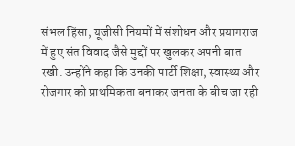संभल हिंसा, यूजीसी नियमों में संशोधन और प्रयागराज में हुए संत विवाद जैसे मुद्दों पर खुलकर अपनी बात रखी. उन्होंने कहा कि उनकी पार्टी शिक्षा, स्वास्थ्य और रोजगार को प्राथमिकता बनाकर जनता के बीच जा रही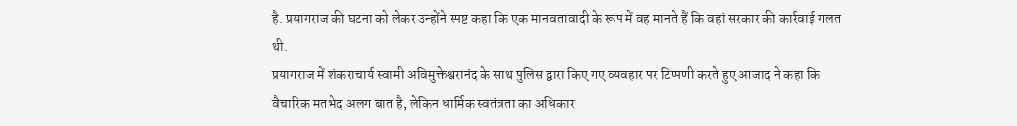है. प्रयागराज की घटना को लेकर उन्होंने स्पष्ट कहा कि एक मानवतावादी के रूप में वह मानते हैं कि वहां सरकार की कार्रवाई गलत थी.
प्रयागराज में शंकराचार्य स्वामी अविमुक्तेश्वरानंद के साथ पुलिस द्वारा किए गए व्यवहार पर टिप्पणी करते हुए आजाद ने कहा कि वैचारिक मतभेद अलग बात है, लेकिन धार्मिक स्वतंत्रता का अधिकार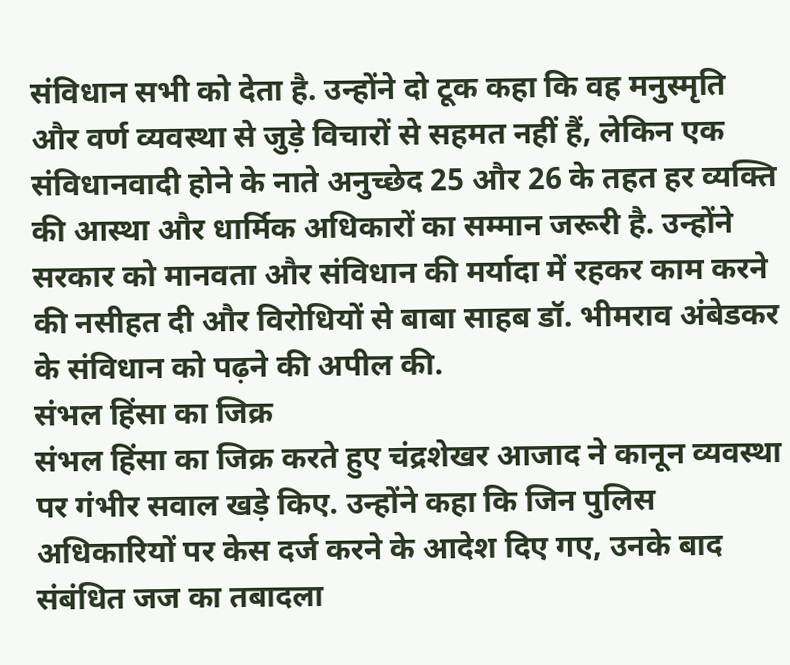संविधान सभी को देता है. उन्होंने दो टूक कहा कि वह मनुस्मृति और वर्ण व्यवस्था से जुड़े विचारों से सहमत नहीं हैं, लेकिन एक संविधानवादी होने के नाते अनुच्छेद 25 और 26 के तहत हर व्यक्ति की आस्था और धार्मिक अधिकारों का सम्मान जरूरी है. उन्होंने सरकार को मानवता और संविधान की मर्यादा में रहकर काम करने की नसीहत दी और विरोधियों से बाबा साहब डॉ. भीमराव अंबेडकर के संविधान को पढ़ने की अपील की.
संभल हिंसा का जिक्र
संभल हिंसा का जिक्र करते हुए चंद्रशेखर आजाद ने कानून व्यवस्था पर गंभीर सवाल खड़े किए. उन्होंने कहा कि जिन पुलिस अधिकारियों पर केस दर्ज करने के आदेश दिए गए, उनके बाद संबंधित जज का तबादला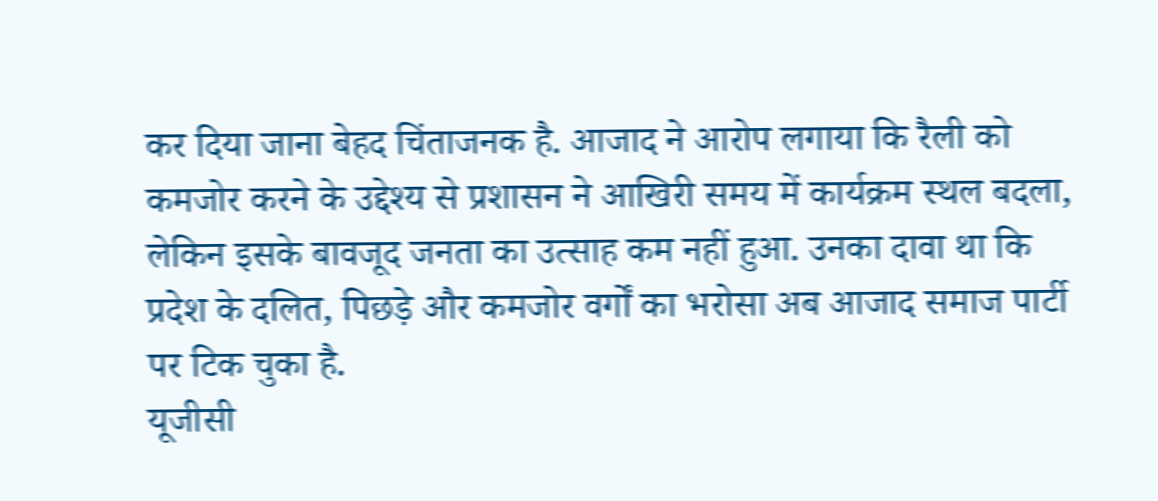कर दिया जाना बेहद चिंताजनक है. आजाद ने आरोप लगाया कि रैली को कमजोर करने के उद्देश्य से प्रशासन ने आखिरी समय में कार्यक्रम स्थल बदला, लेकिन इसके बावजूद जनता का उत्साह कम नहीं हुआ. उनका दावा था कि प्रदेश के दलित, पिछड़े और कमजोर वर्गों का भरोसा अब आजाद समाज पार्टी पर टिक चुका है.
यूजीसी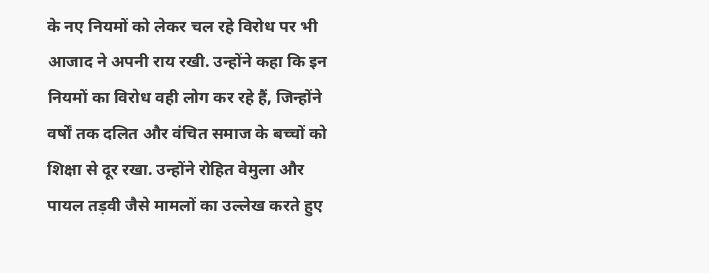के नए नियमों को लेकर चल रहे विरोध पर भी आजाद ने अपनी राय रखी. उन्होंने कहा कि इन नियमों का विरोध वही लोग कर रहे हैं, जिन्होंने वर्षों तक दलित और वंचित समाज के बच्चों को शिक्षा से दूर रखा. उन्होंने रोहित वेमुला और पायल तड़वी जैसे मामलों का उल्लेख करते हुए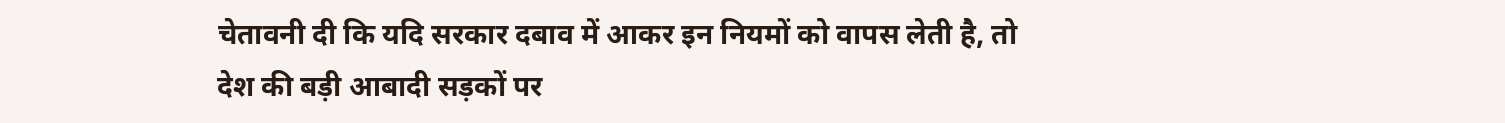चेतावनी दी कि यदि सरकार दबाव में आकर इन नियमों को वापस लेती है, तो देश की बड़ी आबादी सड़कों पर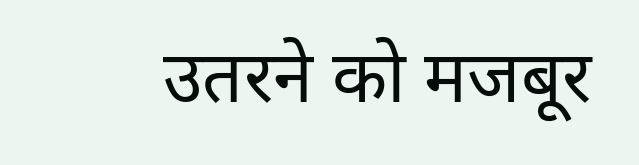उतरने को मजबूर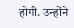होगी. उन्होंने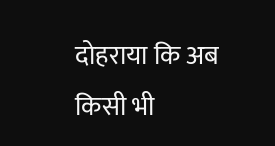दोहराया कि अब किसी भी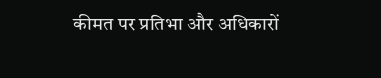कीमत पर प्रतिभा और अधिकारों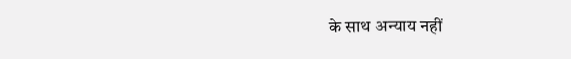के साथ अन्याय नहीं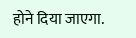होने दिया जाएगा.